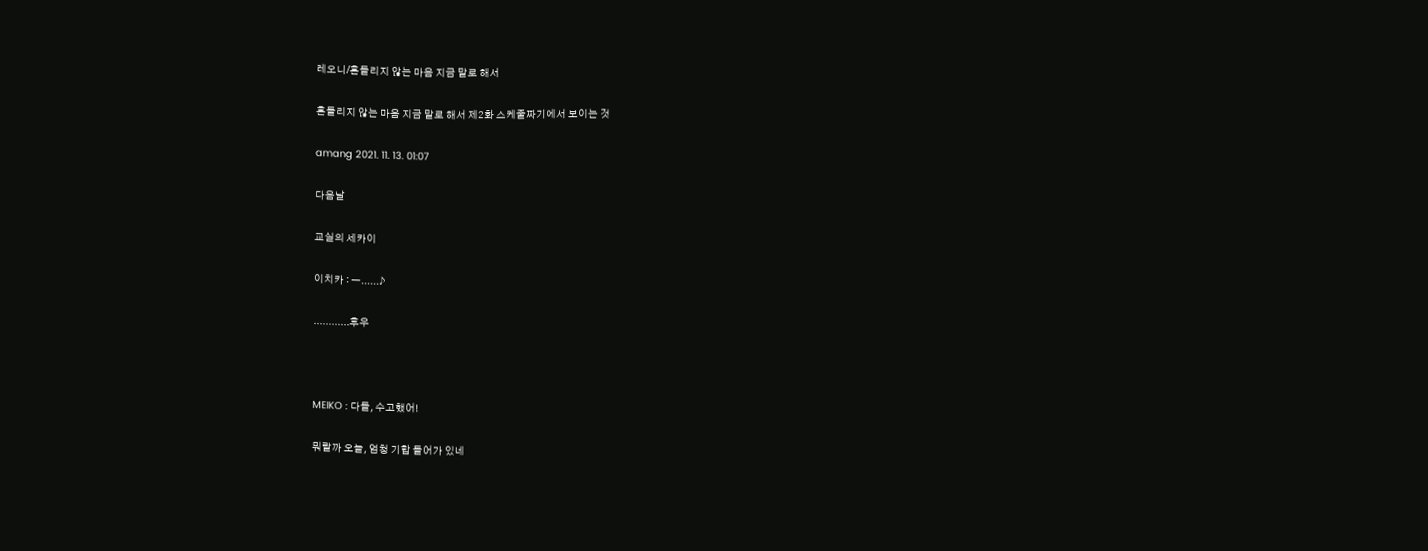레오니/흔들리지 않는 마음 지금 말로 해서

흔들리지 않는 마음 지금 말로 해서 제2화 스케줄짜기에서 보이는 것

amang 2021. 11. 13. 01:07

다음날

교실의 세카이

이치카 : ㅡ......♪

............후우



MEIKO : 다들, 수고했어!

뭐랄까 오늘, 엄청 기합 들어가 있네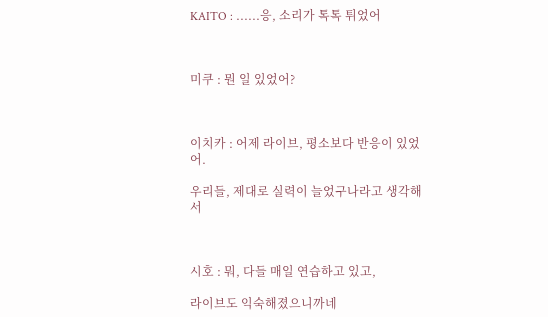KAITO : ......응, 소리가 톡톡 튀었어



미쿠 : 뭔 일 있었어?



이치카 : 어제 라이브, 평소보다 반응이 있었어.

우리들, 제대로 실력이 늘었구나라고 생각해서



시호 : 뭐, 다들 매일 연습하고 있고,

라이브도 익숙해졌으니까네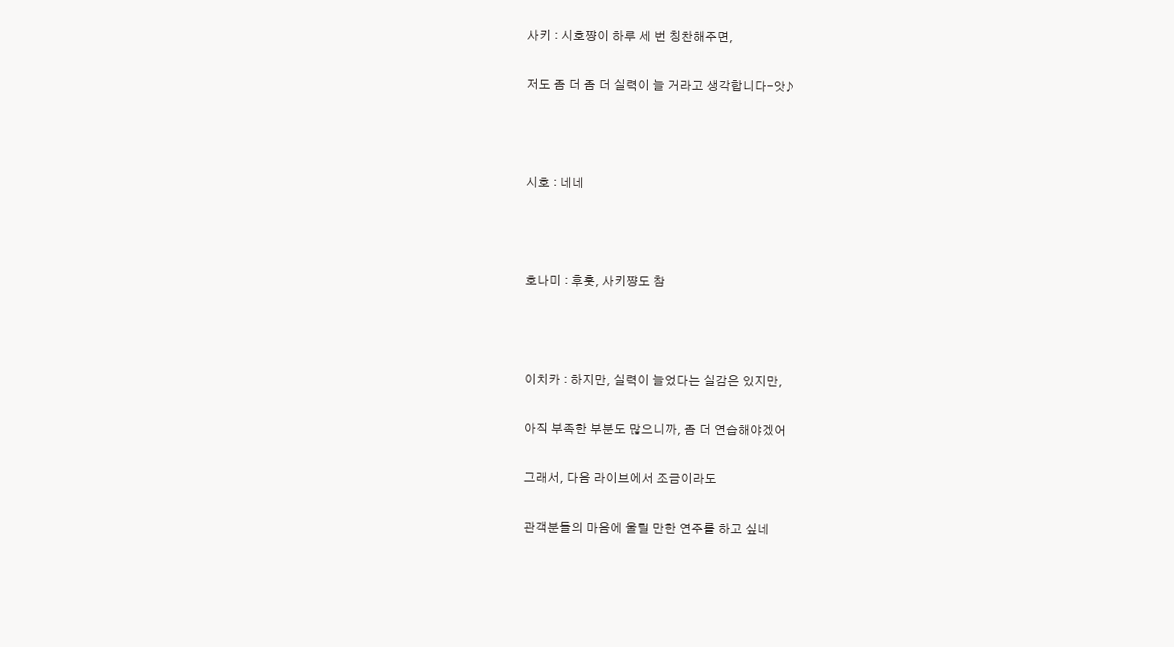사키 : 시호쨩이 하루 세 번 칭찬해주면,

저도 좀 더 좀 더 실력이 늘 거라고 생각합니다-앗♪



시호 : 네네



호나미 : 후훗, 사키쨩도 참



이치카 : 하지만, 실력이 늘었다는 실감은 있지만,

아직 부족한 부분도 많으니까, 좀 더 연습해야겠어

그래서, 다음 라이브에서 조금이라도

관객분들의 마음에 울릴 만한 연주를 하고 싶네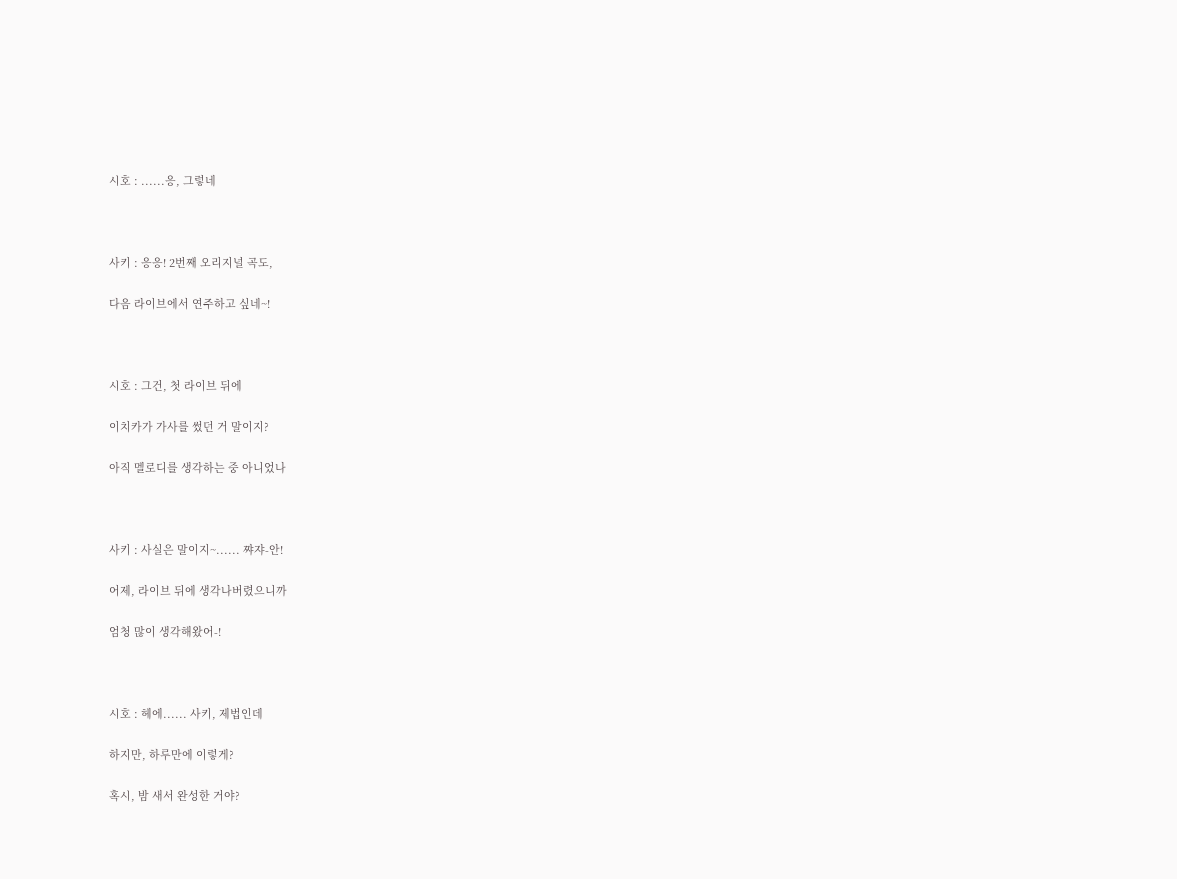시호 : ......응, 그렇네



사키 : 응응! 2번째 오리지널 곡도,

다음 라이브에서 연주하고 싶네~!



시호 : 그건, 첫 라이브 뒤에

이치카가 가사를 썼던 거 말이지?

아직 멜로디를 생각하는 중 아니었나



사키 : 사실은 말이지~...... 쨔쟈-안!

어제, 라이브 뒤에 생각나버렸으니까

엄청 많이 생각해왔어-!



시호 : 헤에...... 사키, 제법인데

하지만, 하루만에 이렇게?

혹시, 밤 새서 완성한 거야?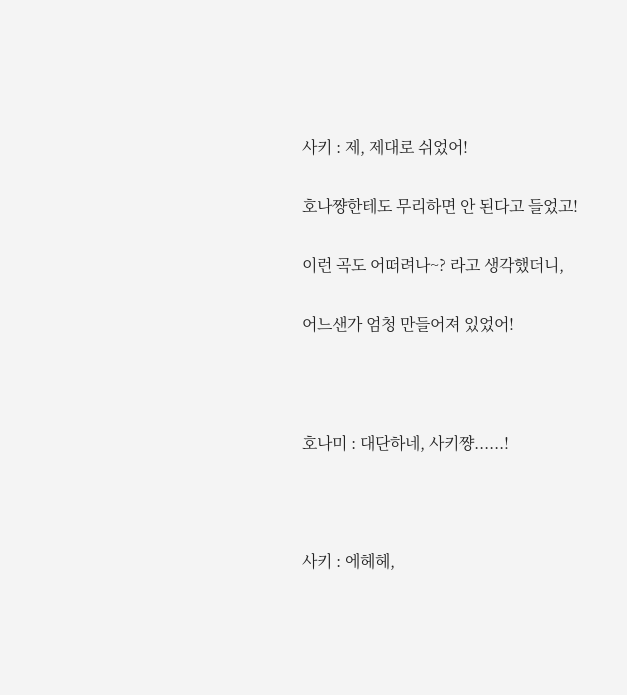사키 : 제, 제대로 쉬었어!

호나쨩한테도 무리하면 안 된다고 들었고!

이런 곡도 어떠려나~? 라고 생각했더니,

어느샌가 엄청 만들어져 있었어!



호나미 : 대단하네, 사키쨩......!



사키 : 에헤헤,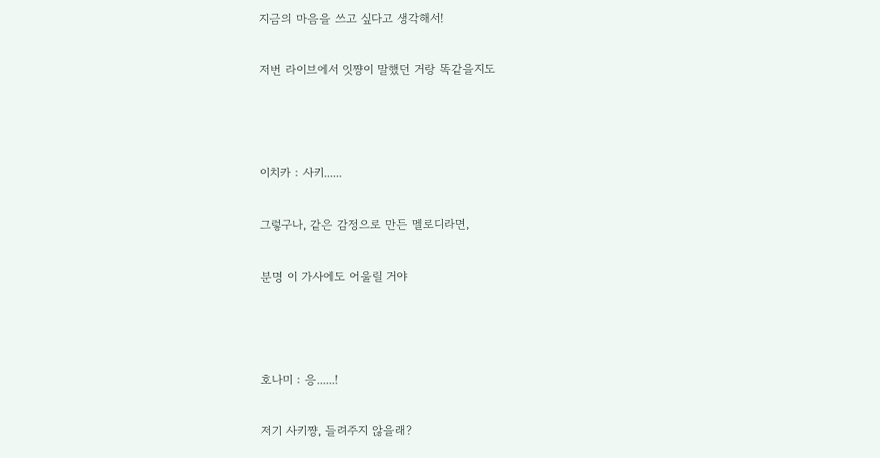지금의 마음을 쓰고 싶다고 생각해서!

저번 라이브에서 잇쨩이 말했던 거랑 똑같을지도



이치카 : 사키......

그렇구나, 같은 감정으로 만든 멜로디라면,

분명 이 가사에도 어울릴 거야



호나미 : 응......!

저기 사키쨩, 들려주지 않을래?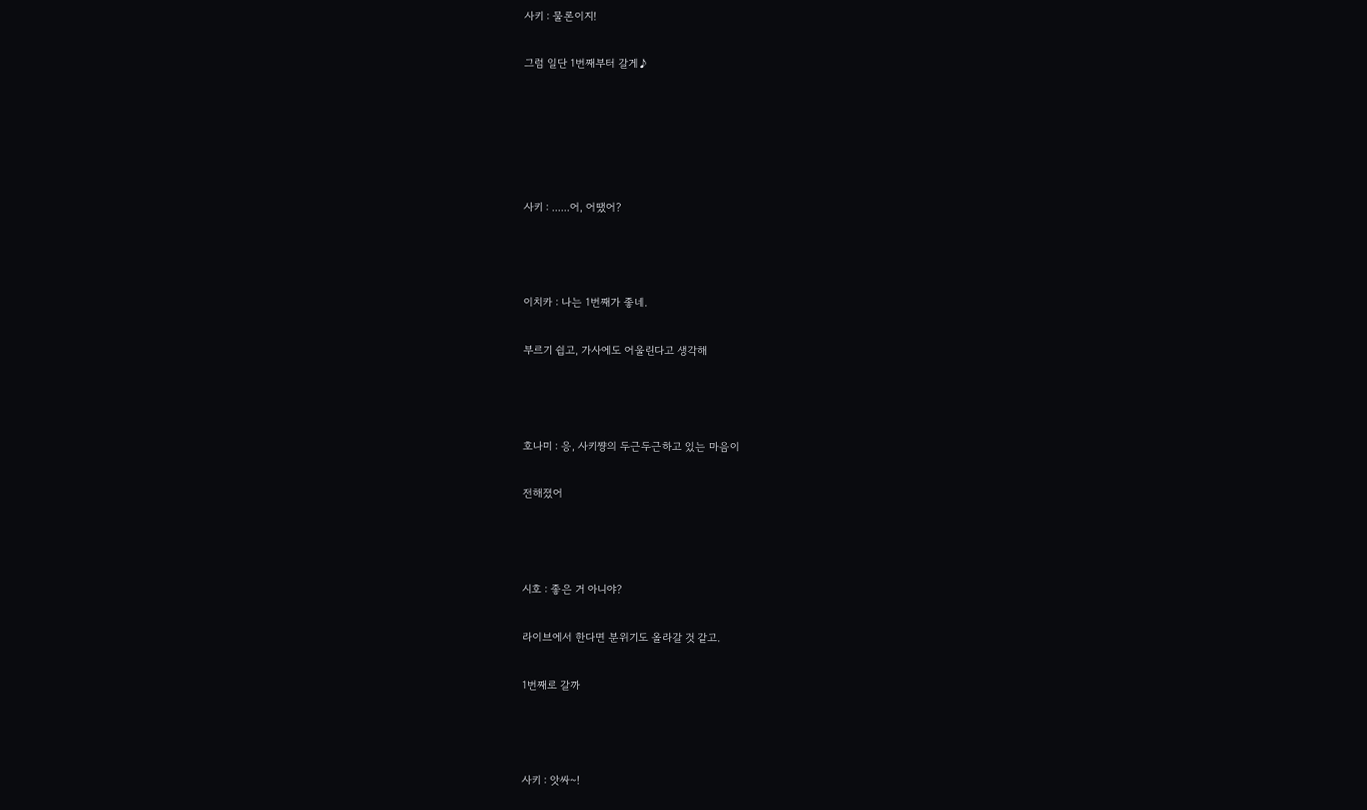사키 : 물론이지!

그럼 일단 1번째부터 갈게♪





사키 : ......어, 어땠어?



이치카 : 나는 1번째가 좋네.

부르기 쉽고, 가사에도 어울린다고 생각해



호나미 : 응, 사키쨩의 두근두근하고 있는 마음이

전해졌어



시호 : 좋은 거 아니야?

라이브에서 한다면 분위기도 올라갈 것 같고.

1번째로 갈까



사키 : 앗싸~!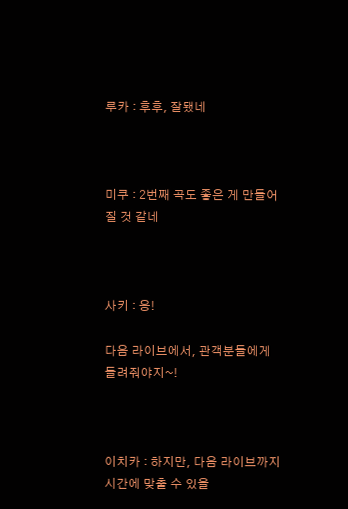루카 : 후후, 잘됐네



미쿠 : 2번째 곡도 좋은 게 만들어질 것 같네



사키 : 응!

다음 라이브에서, 관객분들에게 들려줘야지~!



이치카 : 하지만, 다음 라이브까지 시간에 맞출 수 있을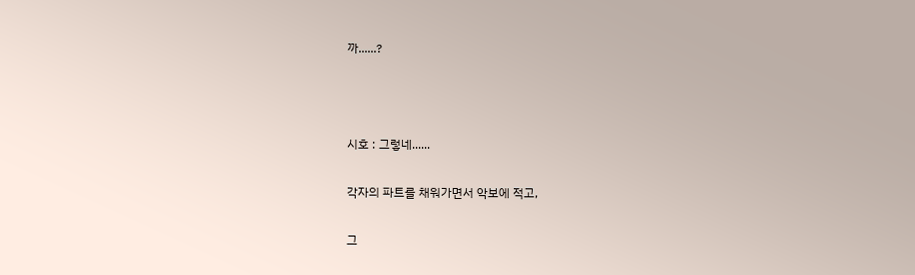까......?



시호 : 그렇네......

각자의 파트를 채워가면서 악보에 적고,

그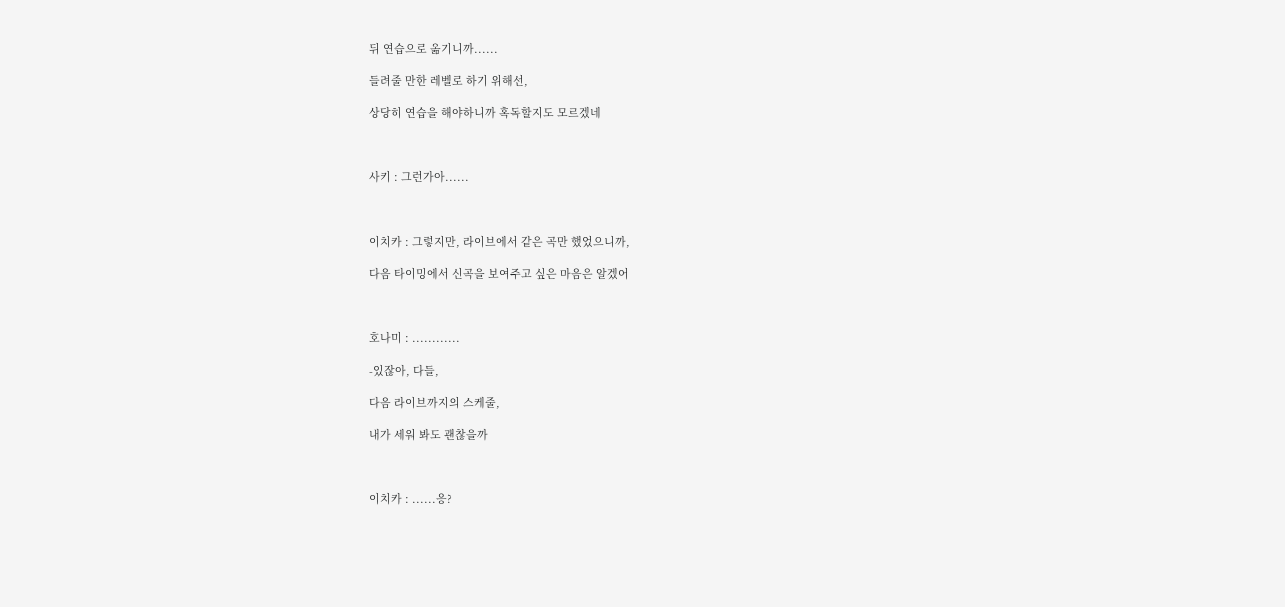뒤 연습으로 옮기니까......

들려줄 만한 레벨로 하기 위해선,

상당히 연습을 해야하니까 혹독할지도 모르겠네



사키 : 그런가아......



이치카 : 그렇지만, 라이브에서 같은 곡만 했었으니까,

다음 타이밍에서 신곡을 보여주고 싶은 마음은 알겠어



호나미 : ............

-있잖아, 다들,

다음 라이브까지의 스케줄,

내가 세워 봐도 괜찮을까



이치카 : ......응?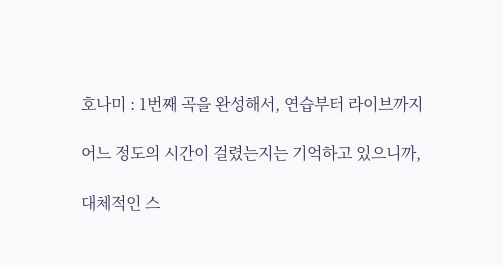호나미 : 1번째 곡을 완성해서, 연습부터 라이브까지

어느 정도의 시간이 걸렸는지는 기억하고 있으니까,

대체적인 스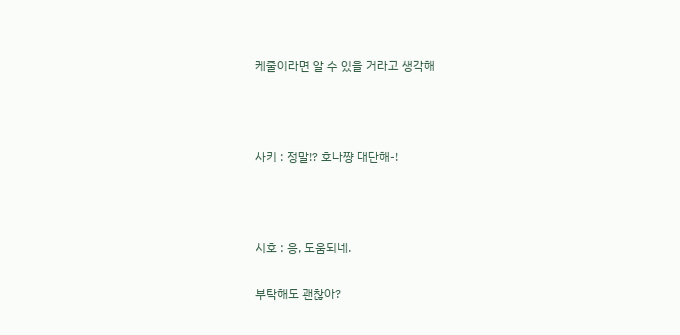케줄이라면 알 수 있을 거라고 생각해



사키 : 정말!? 호나쨩 대단해-!



시호 : 응, 도움되네.

부탁해도 괜찮아?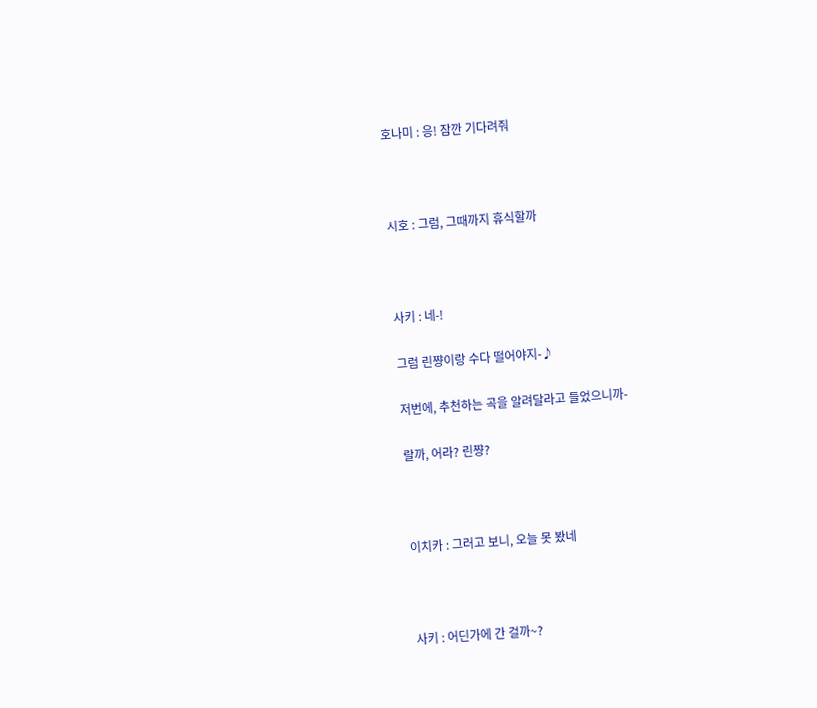호나미 : 응! 잠깐 기다려줘



시호 : 그럼, 그때까지 휴식할까



사키 : 네-!

그럼 린쨩이랑 수다 떨어야지-♪

저번에, 추천하는 곡을 알려달라고 들었으니까-

랄까, 어라? 린쨩?



이치카 : 그러고 보니, 오늘 못 봤네



사키 : 어딘가에 간 걸까~?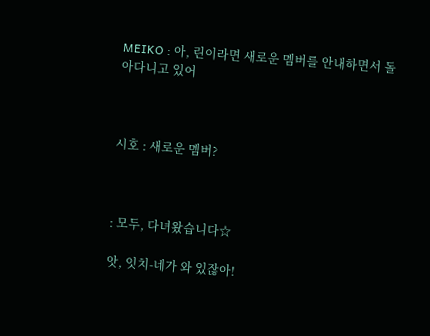MEIKO : 아, 린이라면 새로운 멤버를 안내하면서 돌아다니고 있어



시호 : 새로운 멤버?



: 모두, 다녀왔습니다☆

앗, 잇치-네가 와 있잖아!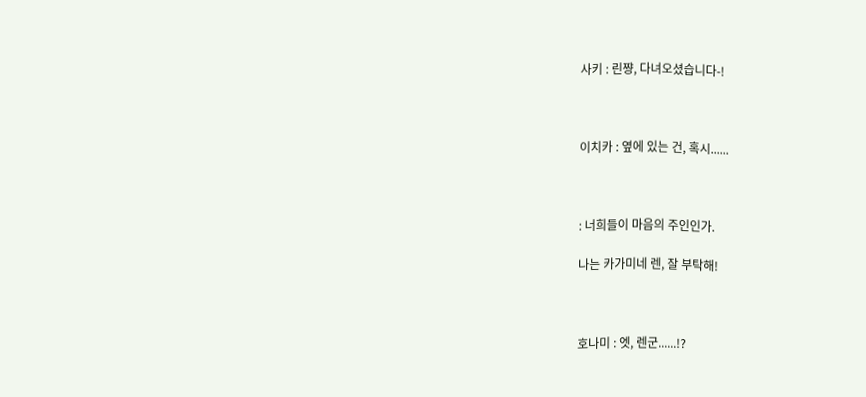사키 : 린쨩, 다녀오셨습니다-!



이치카 : 옆에 있는 건, 혹시......



: 너희들이 마음의 주인인가.

나는 카가미네 렌, 잘 부탁해!



호나미 : 엣, 렌군......!?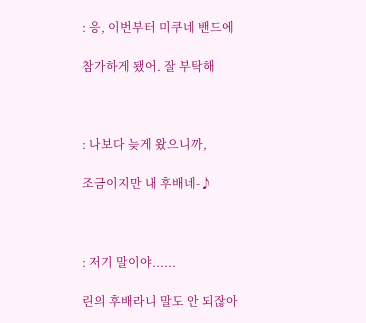: 응, 이번부터 미쿠네 밴드에

참가하게 됐어. 잘 부탁해



: 나보다 늦게 왔으니까,

조금이지만 내 후배네-♪



: 저기 말이야......

린의 후배라니 말도 안 되잖아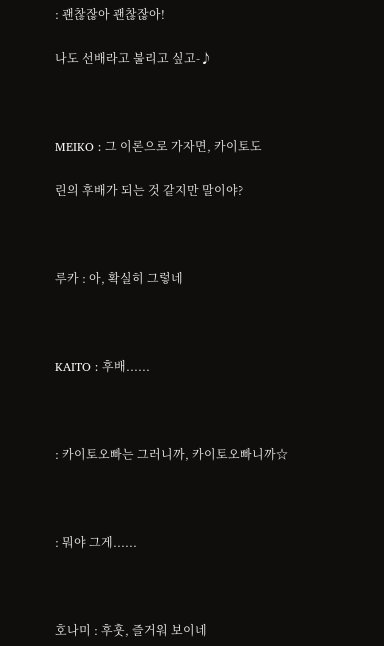: 괜찮잖아 괜찮잖아!

나도 선배라고 불리고 싶고-♪



MEIKO : 그 이론으로 가자면, 카이토도

린의 후배가 되는 것 같지만 말이야?



루카 : 아, 확실히 그렇네



KAITO : 후배......



: 카이토오빠는 그러니까, 카이토오빠니까☆



: 뭐야 그게......



호나미 : 후훗, 즐거워 보이네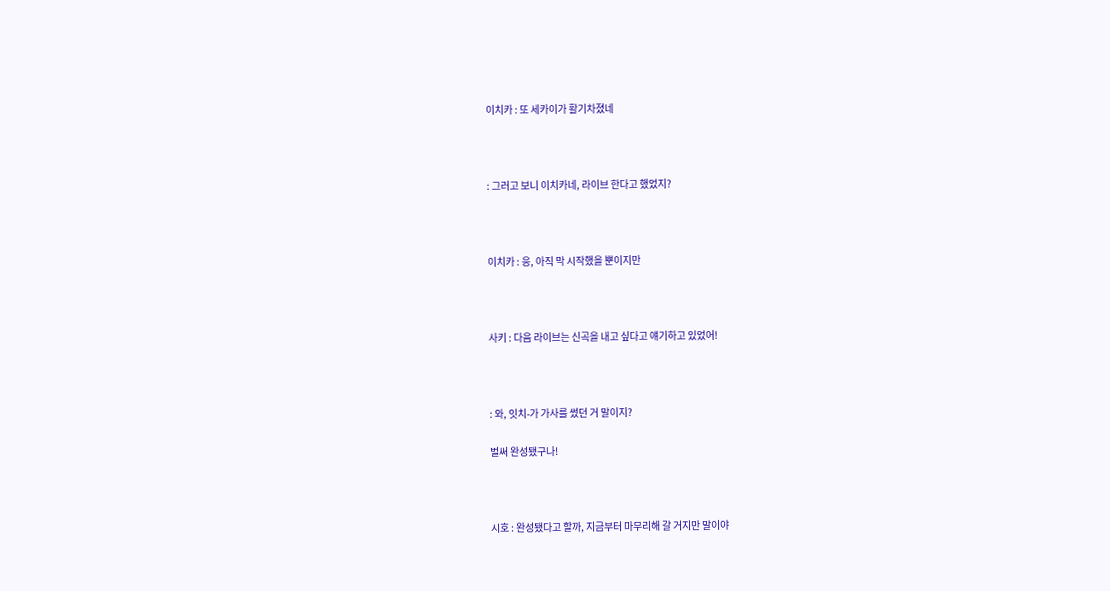이치카 : 또 세카이가 활기차졌네



: 그러고 보니 이치카네, 라이브 한다고 했었지?



이치카 : 응, 아직 막 시작했을 뿐이지만



사키 : 다음 라이브는 신곡을 내고 싶다고 얘기하고 있었어!



: 와, 잇치-가 가사를 썼던 거 말이지?

벌써 완성됐구나!



시호 : 완성됐다고 할까, 지금부터 마무리해 갈 거지만 말이야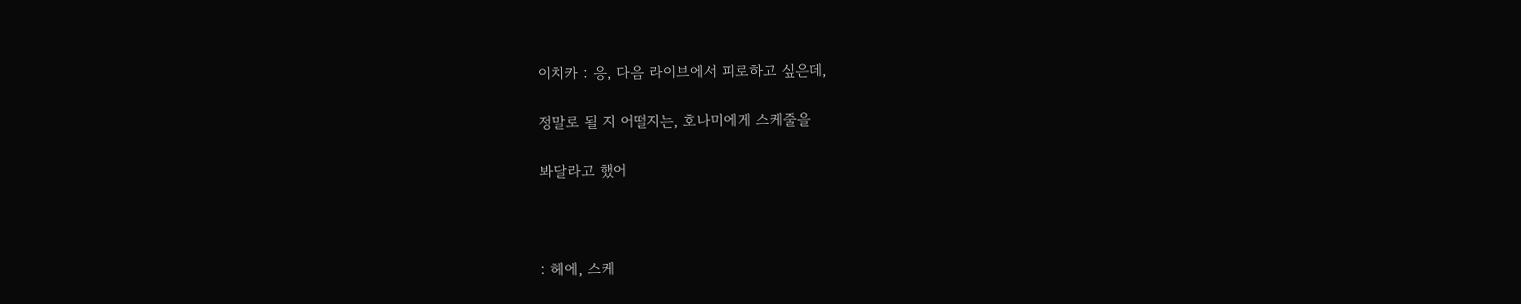이치카 : 응, 다음 라이브에서 피로하고 싶은데,

정말로 될 지 어떨지는, 호나미에게 스케줄을

봐달라고 했어



: 헤에, 스케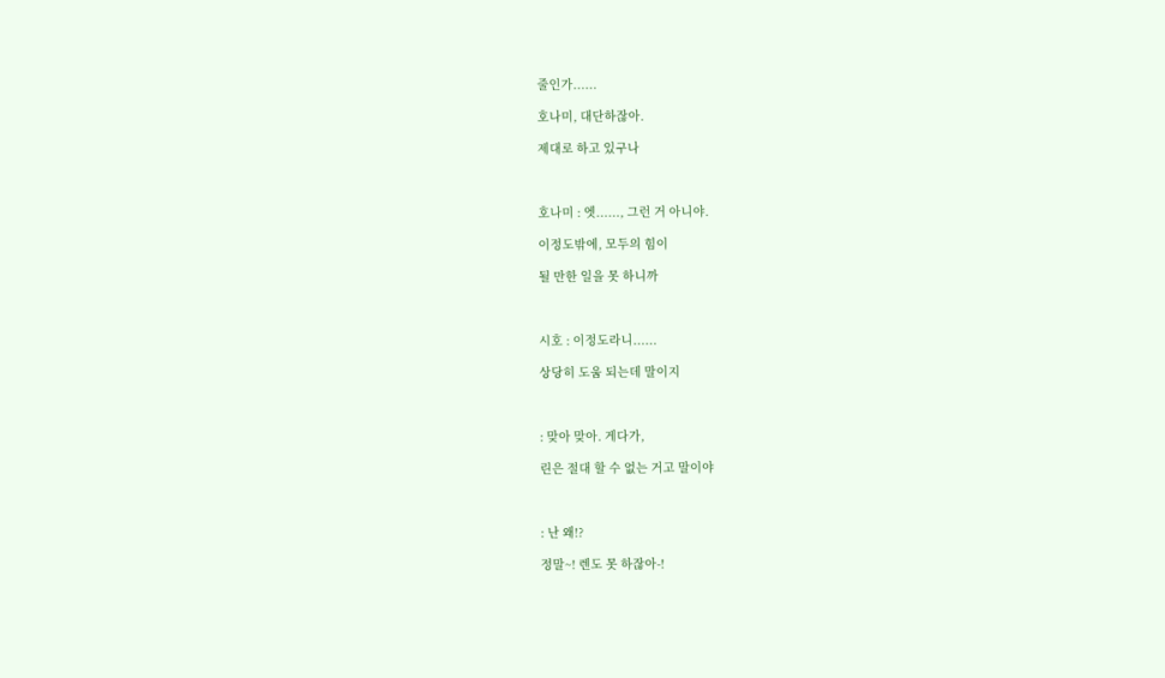줄인가......

호나미, 대단하잖아.

제대로 하고 있구나



호나미 : 엣......, 그런 거 아니야.

이정도밖에, 모두의 힘이

될 만한 일을 못 하니까



시호 : 이정도라니......

상당히 도움 되는데 말이지



: 맞아 맞아. 게다가,

린은 절대 할 수 없는 거고 말이야



: 난 왜!?

정말~! 렌도 못 하잖아-!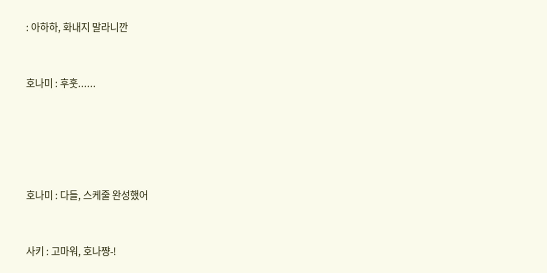: 아하하, 화내지 말라니깐



호나미 : 후훗......







호나미 : 다들, 스케줄 완성했어



사키 : 고마워, 호나쨩-!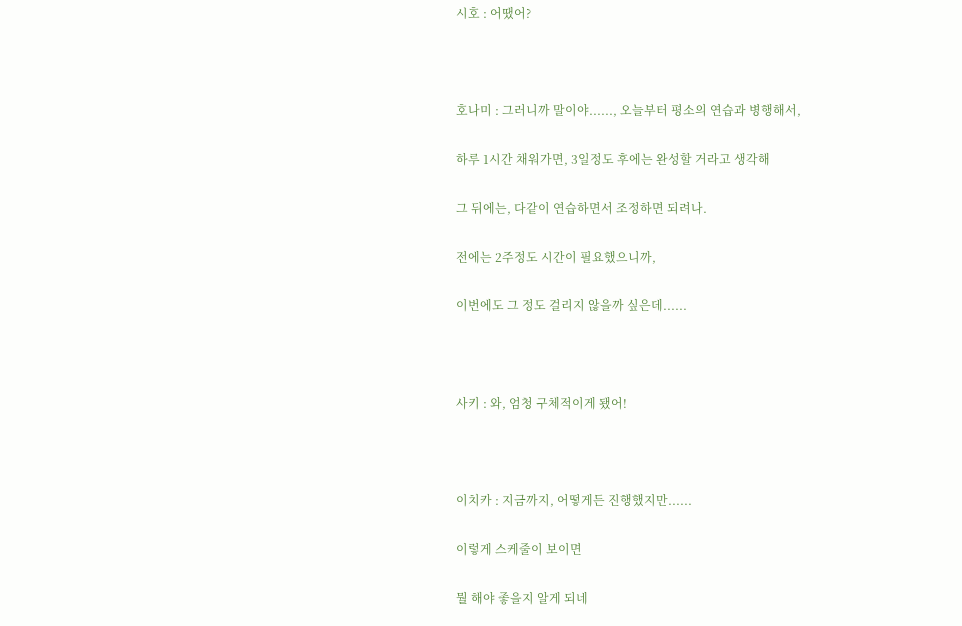시호 : 어땠어?



호나미 : 그러니까 말이야......, 오늘부터 평소의 연습과 병행해서,

하루 1시간 채워가면, 3일정도 후에는 완성할 거라고 생각해

그 뒤에는, 다같이 연습하면서 조정하면 되려나.

전에는 2주정도 시간이 필요했으니까,

이번에도 그 정도 걸리지 않을까 싶은데......



사키 : 와, 엄청 구체적이게 됐어!



이치카 : 지금까지, 어떻게든 진행했지만......

이렇게 스케줄이 보이면

뭘 해야 좋을지 알게 되네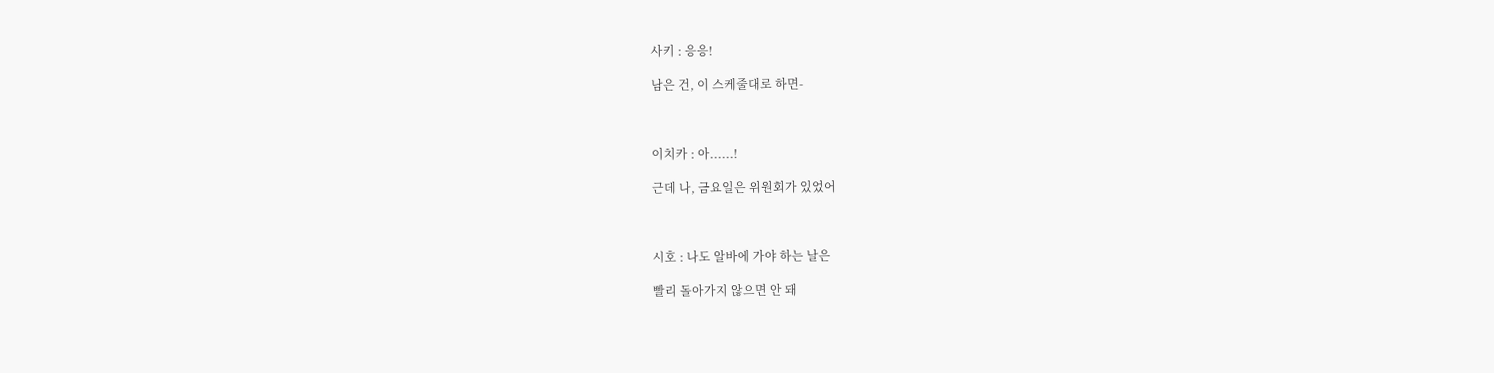사키 : 응응!

남은 건, 이 스케줄대로 하면-



이치카 : 아......!

근데 나, 금요일은 위원회가 있었어



시호 : 나도 알바에 가야 하는 날은

빨리 돌아가지 않으면 안 돼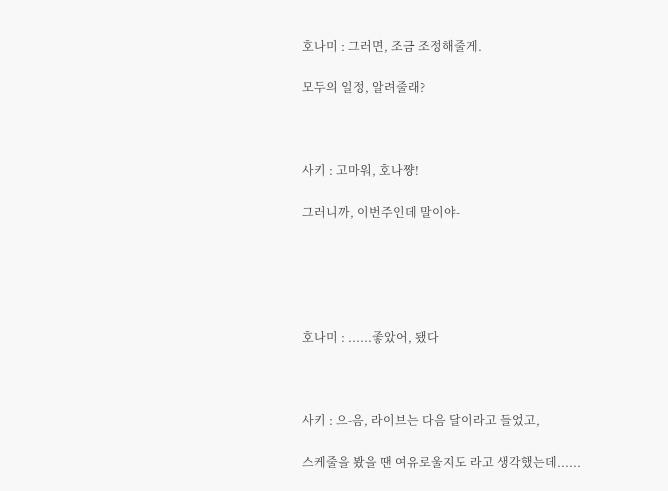호나미 : 그러면, 조금 조정해줄게.

모두의 일정, 알려줄래?



사키 : 고마워, 호나쨩!

그러니까, 이번주인데 말이야-





호나미 : ......좋았어, 됐다



사키 : 으-음, 라이브는 다음 달이라고 들었고,

스케줄을 봤을 땐 여유로울지도 라고 생각했는데......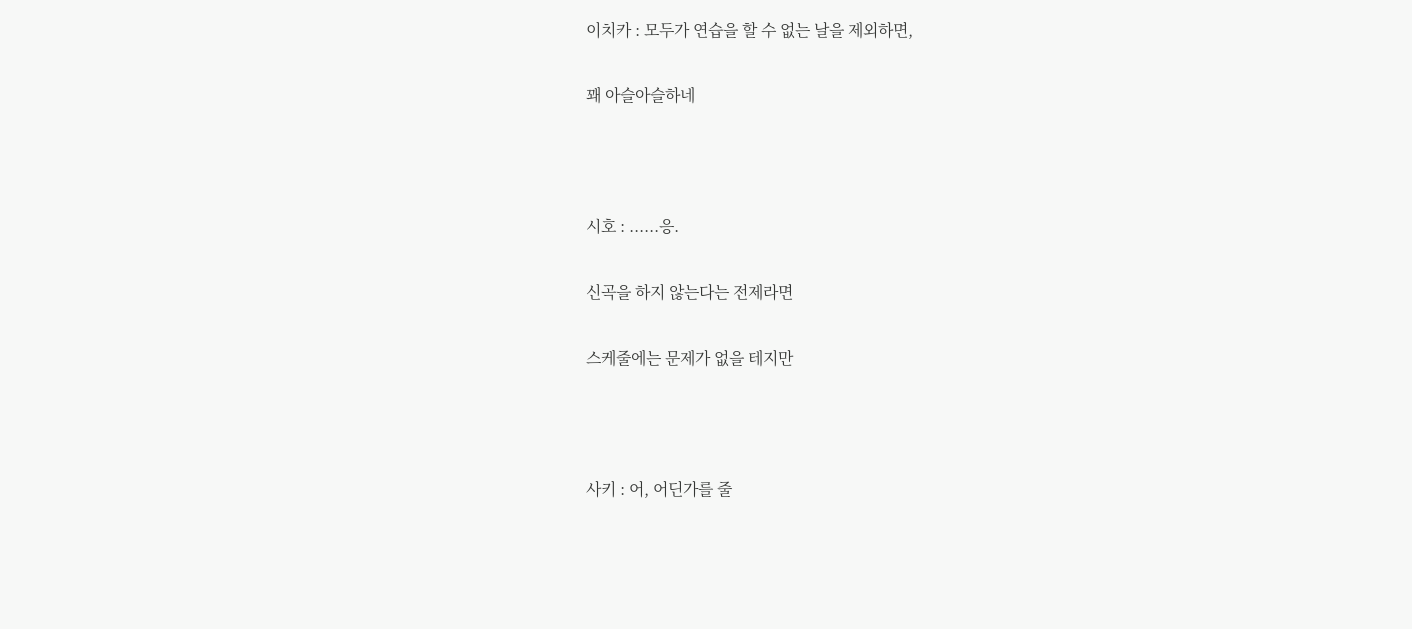이치카 : 모두가 연습을 할 수 없는 날을 제외하면,

꽤 아슬아슬하네



시호 : ......응.

신곡을 하지 않는다는 전제라면

스케줄에는 문제가 없을 테지만



사키 : 어, 어딘가를 줄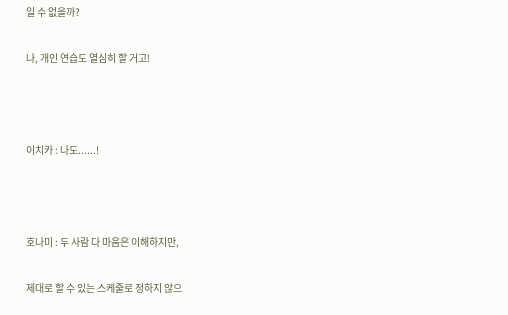일 수 없을까?

나, 개인 연습도 열심히 할 거고!



이치카 : 나도......!



호나미 : 두 사람 다 마음은 이해하지만,

제대로 할 수 있는 스케줄로 정하지 않으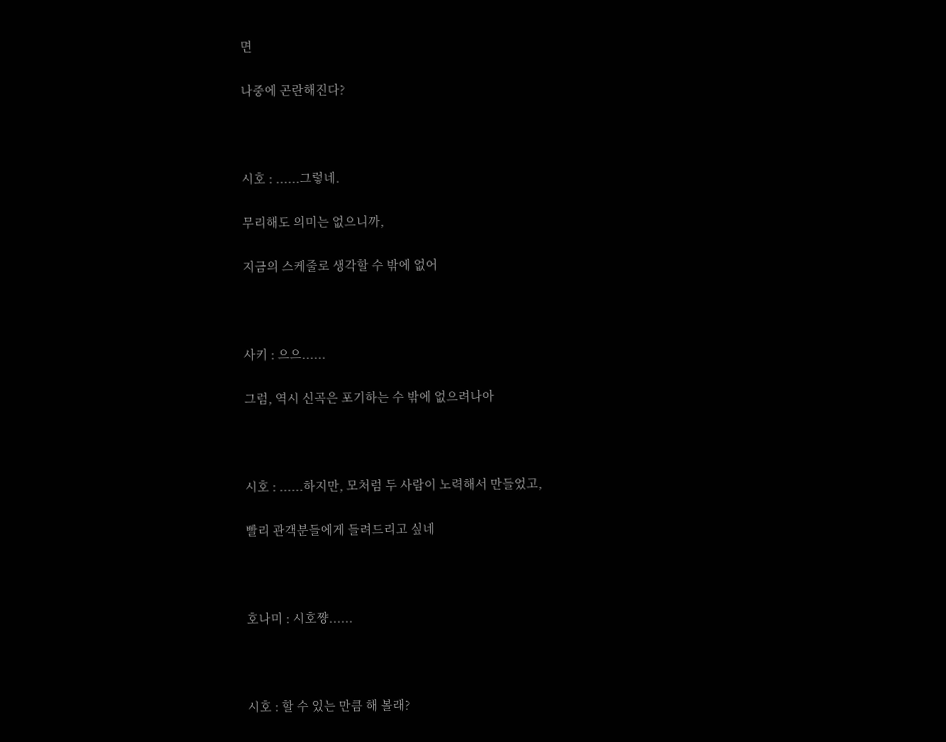면

나중에 곤란해진다?



시호 : ......그렇네.

무리해도 의미는 없으니까,

지금의 스케줄로 생각할 수 밖에 없어



사키 : 으으......

그럼, 역시 신곡은 포기하는 수 밖에 없으려나아



시호 : ......하지만, 모처럼 두 사람이 노력해서 만들었고,

빨리 관객분들에게 들려드리고 싶네



호나미 : 시호쨩......



시호 : 할 수 있는 만큼 해 볼래?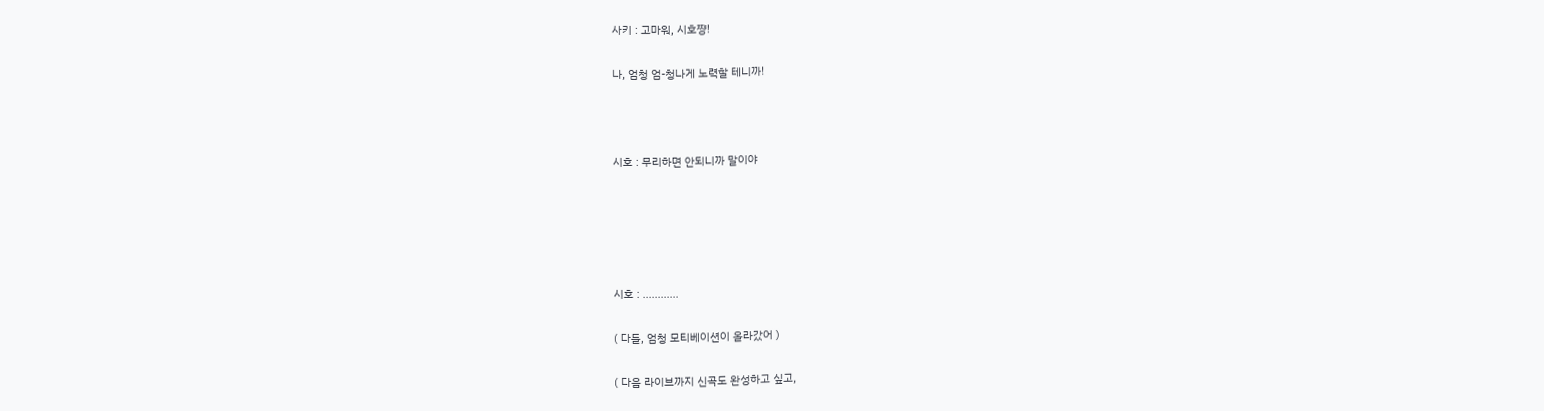사키 : 고마워, 시호쨩!

나, 엄청 엄-청나게 노력할 테니까!



시호 : 무리하면 안되니까 말이야





시호 : ............

( 다들, 엄청 모티베이션이 올라갔어 )

( 다음 라이브까지 신곡도 완성하고 싶고,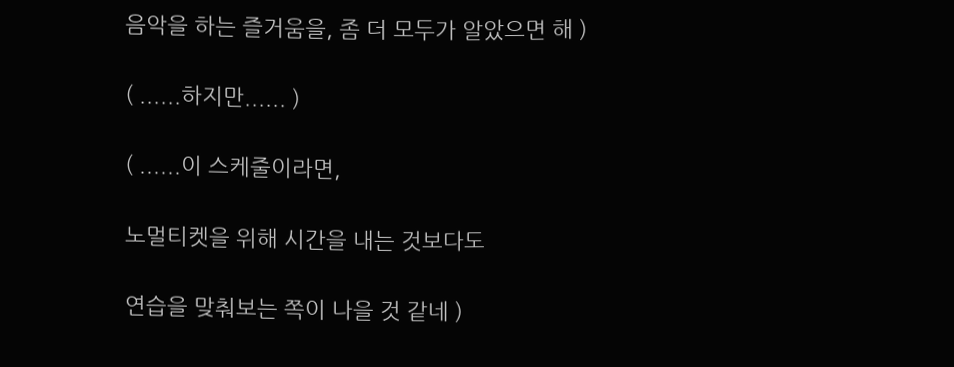음악을 하는 즐거움을, 좀 더 모두가 알았으면 해 )

( ......하지만...... )

( ......이 스케줄이라면,

노멀티켓을 위해 시간을 내는 것보다도

연습을 맞춰보는 쪽이 나을 것 같네 )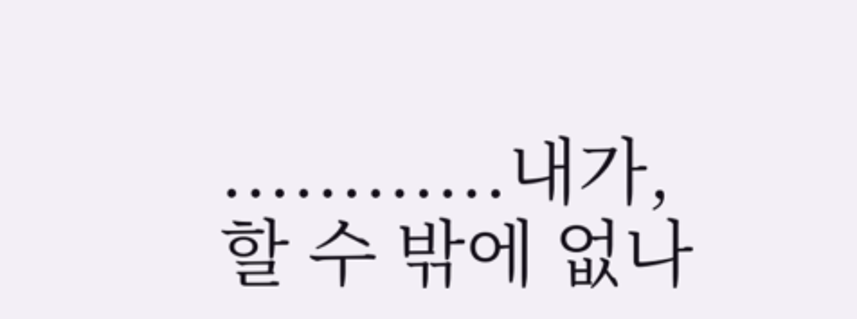............내가, 할 수 밖에 없나